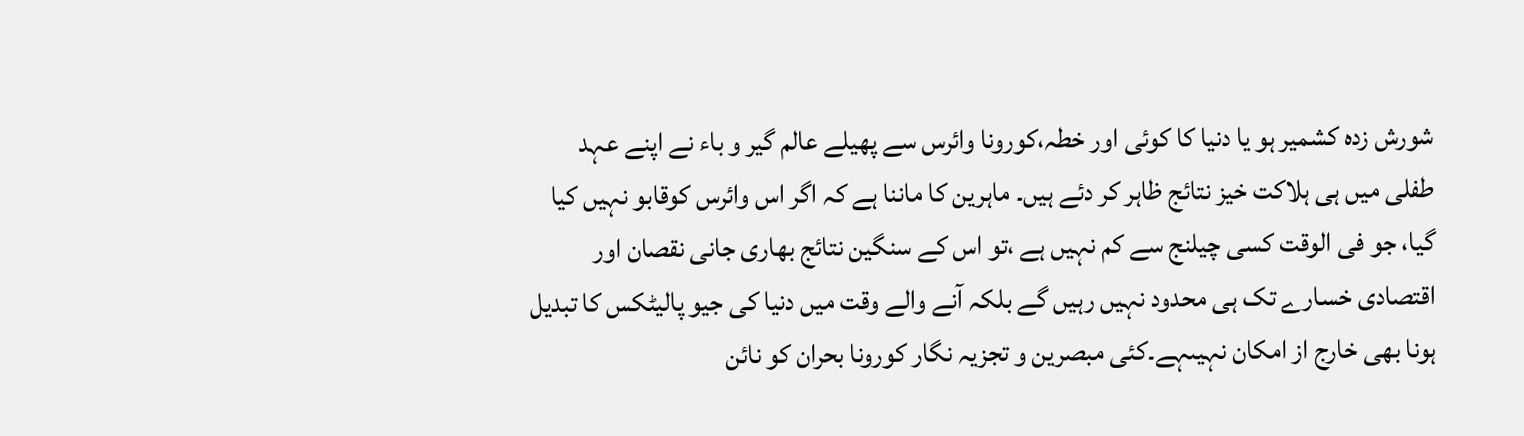شورش زدہ کشمیر ہو یا دنیا کا کوئی اور خطہ،کورونا وائرس سے پھیلے عالم گیر و باء نے اپنے عہد طفلی میں ہی ہلاکت خیز نتائج ظاہر کر دئے ہیں۔ ماہرین کا ماننا ہے کہ اگر اس وائرس کوقابو نہیں کیا گیا، جو فی الوقت کسی چیلنج سے کم نہیں ہے ،تو اس کے سنگین نتائج بھاری جانی نقصان اور اقتصادی خسارے تک ہی محدود نہیں رہیں گے بلکہ آنے والے وقت میں دنیا کی جیو پالیٹکس کا تبدیل ہونا بھی خارج از امکان نہیںہے۔کئی مبصرین و تجزیہ نگار کورونا بحران کو نائن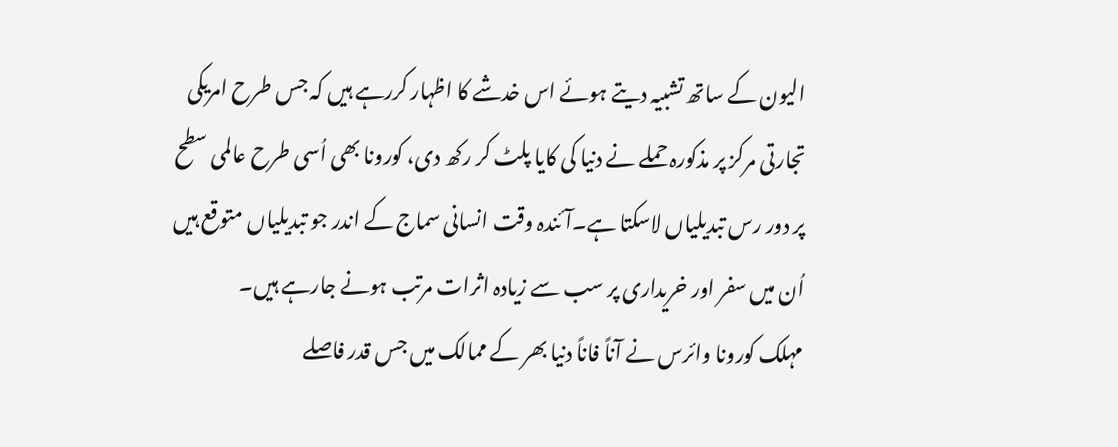الیون کے ساتھ تشبیہ دیتے ہوئے اس خدشے کا اظہار کررہے ہیں کہ جس طرح امریکی تجارتی مرکز پر مذکورہ حملے نے دنیا کی کایا پلٹ کر رکھ دی، کورونا بھی اُسی طرح عالمی سطح پر دور رس تبدیلیاں لاسکتا ہے۔آئندہ وقت انسانی سماج کے اندر جو تبدیلیاں متوقع ہیں اُن میں سفر اور خریداری پر سب سے زیادہ اثرات مرتب ہونے جارہے ہیں۔
مہلک کورونا وائرس نے آناً فاناً دنیا بھر کے ممالک میں جس قدر فاصلے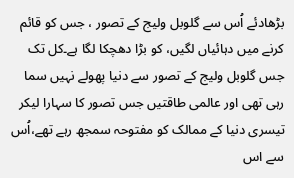بڑھادئے اُس سے گلوبل ولیج کے تصور ، جس کو قائم کرنے میں دہائیاں لگیں، کو بڑا دھچکا لگا ہے۔کل تک جس گلوبل ولیج کے تصور سے دنیا پھولے نہیں سما رہی تھی اور عالمی طاقتیں جس تصور کا سہارا لیکر تیسری دنیا کے ممالک کو مفتوحہ سمجھ رہے تھے،اُس سے اس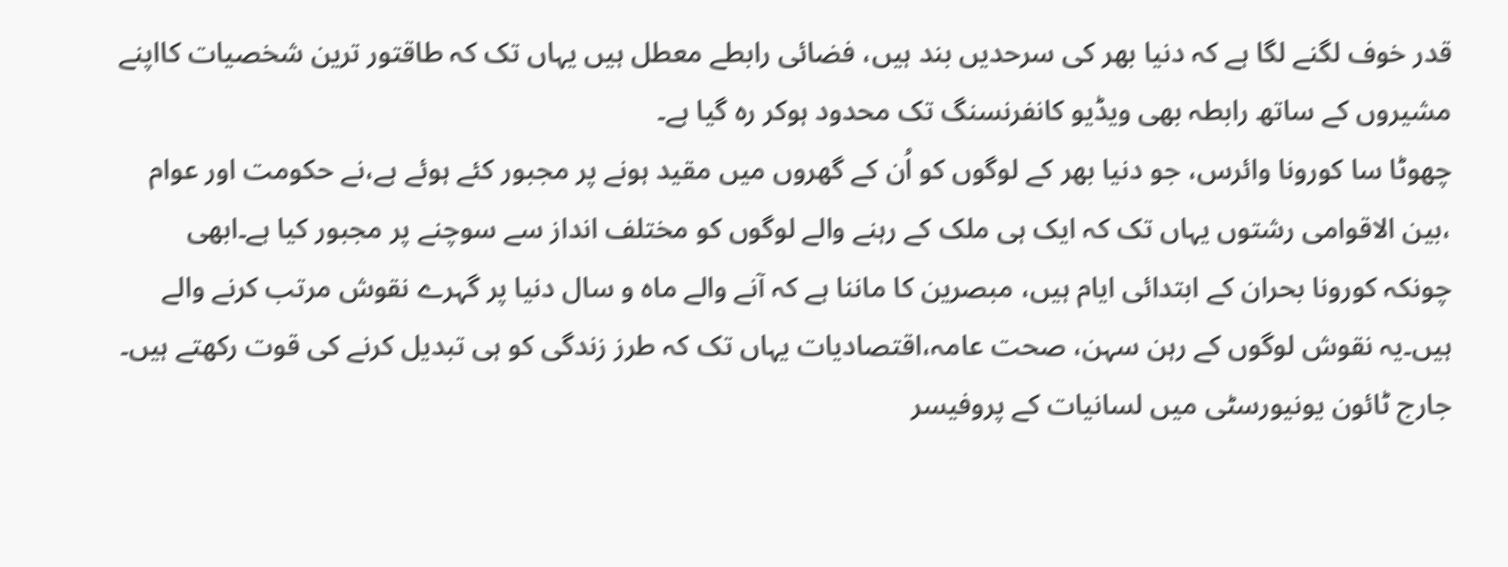قدر خوف لگنے لگا ہے کہ دنیا بھر کی سرحدیں بند ہیں، فضائی رابطے معطل ہیں یہاں تک کہ طاقتور ترین شخصیات کااپنے مشیروں کے ساتھ رابطہ بھی ویڈیو کانفرنسنگ تک محدود ہوکر رہ گیا ہے۔
چھوٹا سا کورونا وائرس، جو دنیا بھر کے لوگوں کو اُن کے گھروں میں مقید ہونے پر مجبور کئے ہوئے ہے،نے حکومت اور عوام ،بین الاقوامی رشتوں یہاں تک کہ ایک ہی ملک کے رہنے والے لوگوں کو مختلف انداز سے سوچنے پر مجبور کیا ہے۔ابھی چونکہ کورونا بحران کے ابتدائی ایام ہیں، مبصرین کا ماننا ہے کہ آنے والے ماہ و سال دنیا پر گہرے نقوش مرتب کرنے والے ہیں۔یہ نقوش لوگوں کے رہن سہن، صحت عامہ،اقتصادیات یہاں تک کہ طرز زندگی کو ہی تبدیل کرنے کی قوت رکھتے ہیں۔
جارج ٹائون یونیورسٹی میں لسانیات کے پروفیسر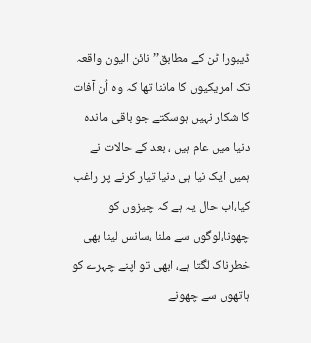ڈیبورا ٹن کے مطابق’’نائن الیون واقعہ تک امریکیوں کا ماننا تھا کہ وہ اُن آفات کا شکار نہیں ہوسکتے جو باقی ماندہ دنیا میں عام ہیں ، بعد کے حالات نے ہمیں ایک نیا ہی دنیا تیار کرنے پر راغب کیا،اب حال یہ ہے کہ چیزوں کو چھونا،لوگوں سے ملنا ،سانس لینا بھی خطرناک لگتا ہے، ابھی تو اپنے چہرے کو ہاتھوں سے چھونے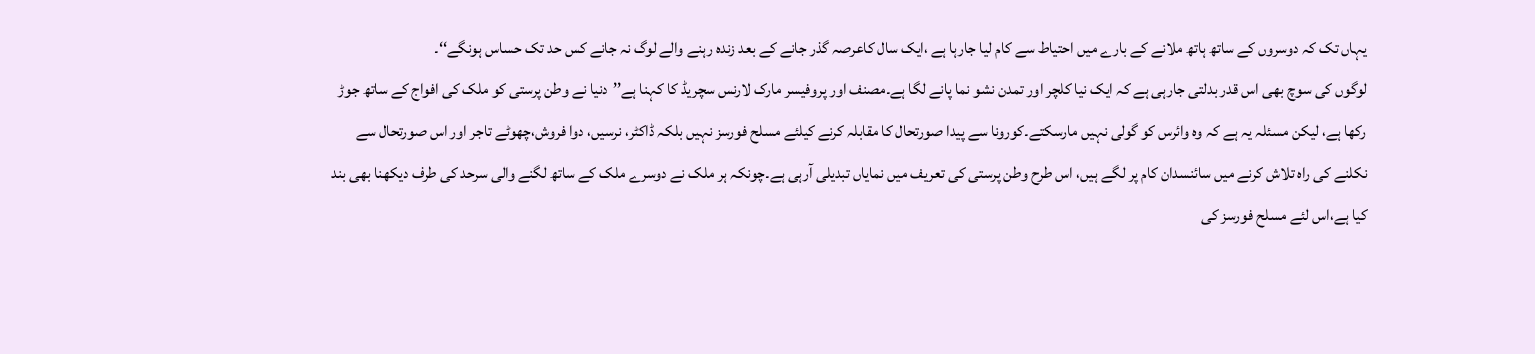یہاں تک کہ دوسروں کے ساتھ ہاتھ ملانے کے بارے میں احتیاط سے کام لیا جارہا ہے ،ایک سال کاعرصہ گذر جانے کے بعد زندہ رہنے والے لوگ نہ جانے کس حد تک حساس ہونگے‘‘۔
لوگوں کی سوچ بھی اس قدر بدلتی جارہی ہے کہ ایک نیا کلچر اور تمدن نشو نما پانے لگا ہے۔مصنف اور پروفیسر مارک لارنس سچریڈ کا کہنا ہے’’دنیا نے وطن پرستی کو ملک کی افواج کے ساتھ جوڑ رکھا ہے، لیکن مسئلہ یہ ہے کہ وہ وائرس کو گولی نہیں مارسکتے۔کورونا سے پیدا صورتحال کا مقابلہ کرنے کیلئے مسلح فورسز نہیں بلکہ ڈاکٹر، نرسیں، دوا فروش،چھوٹے تاجر اور اس صورتحال سے نکلنے کی راہ تلاش کرنے میں سائنسدان کام پر لگے ہیں، اس طرح وطن پرستی کی تعریف میں نمایاں تبدیلی آرہی ہے۔چونکہ ہر ملک نے دوسرے ملک کے ساتھ لگنے والی سرحد کی طرف دیکھنا بھی بند کیا ہے،اس لئے مسلح فورسز کی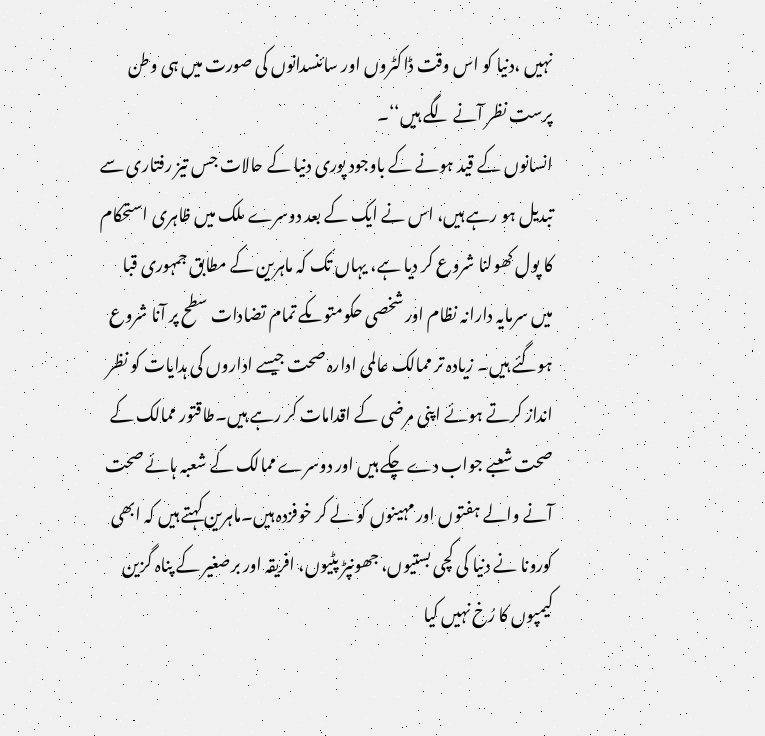نہیں ،دنیا کو اس وقت ڈاکٹروں اور سائنسدانوں کی صورت میں ہی وطن پرست نظر آنے لگے ہیں‘‘۔
انسانوں کے قید ہونے کے باوجود پوری دنیا کے حالات جس تیز رفتاری سے تبدیل ہو رہے ہیں، اس نے ایک کے بعد دوسرے ملک میں ظاہری استحکام کا پول کھولنا شروع کر دیا ہے، یہاں تک کہ ماہرین کے مطابق جمہوری قبا میں سرمایہ دارانہ نظام اور شخصی حکومتوںکے تمام تضادات سطح پر آنا شروع ہوگئے ہیں۔ زیادہ تر ممالک عالمی ادارہ صحت جیسے اداروں کی ہدایات کو نظر انداز کرتے ہوئے اپنی مرضی کے اقدامات کر رہے ہیں۔طاقتور ممالک کے صحت شعبے جواب دے چکے ہیں اور دوسرے ممالک کے شعبہ ہائے صحت آنے والے ہفتوں اور مہینوں کو لے کر خوفزدہ ہیں۔ماہرین کہتے ہیں کہ ابھی کورونا نے دنیا کی کچی بستیوں، جھونپڑ پٹیوں، افریقہ اور برصغیر کے پناہ گزین کیمپوں کا رُخ نہیں کیا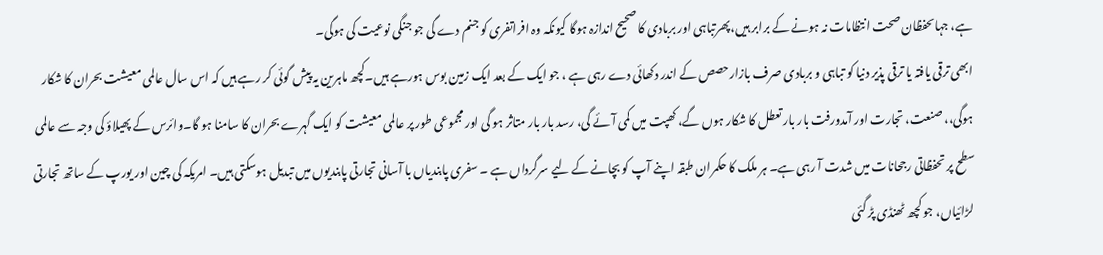ہے، جہاںحفظان صحت انتظامات نہ ہونے کے برابر ہیں،پھرتباہی اور بربادی کا صحیح اندازہ ہوگا کیونکہ وہ افراتفری کو جنم دے گی جو جنگی نوعیت کی ہوگی۔
ابھی ترقی یافتہ یا ترقی پذیر دنیا کو تباہی و بربادی صرف بازارحصص کے اندر دکھائی دے رہی ہے ، جو ایک کے بعد ایک زمین بوس ہورہے ہیں۔کچھ ماہرین یہ پیش گوئی کر رہے ہیں کہ اس سال عالمی معیشت بحران کا شکار ہوگی،، صنعت، تجارت اور آمدورفت بار بار تعطل کا شکار ہوں گے، کھپت میں کمی آئے گی، رسد بار بار متاثر ہو گی اور مجموعی طور پر عالمی معیشت کو ایک گہرے بحران کا سامنا ہو گا۔وائرس کے پھیلاؤ کی وجہ سے عالمی سطح پر تحفظاتی رجحانات میں شدت آ رہی ہے۔ ہر ملک کا حکمران طبقہ اپنے آپ کو بچانے کے لیے سرگرداں ہے ۔ سفری پابندیاں با آسانی تجارتی پابندیوں میں تبدیل ہوسکتی ہیں۔ امریکہ کی چین اور یورپ کے ساتھ تجارتی لڑائیاں، جو کچھ ٹھنڈی پڑ گئی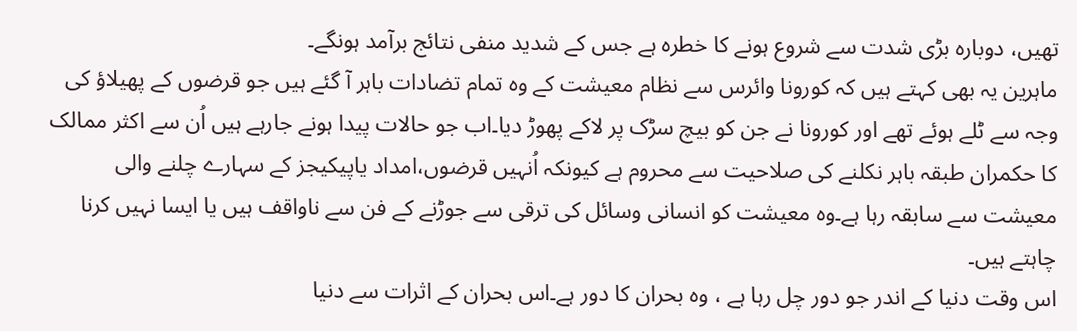تھیں، دوبارہ بڑی شدت سے شروع ہونے کا خطرہ ہے جس کے شدید منفی نتائج برآمد ہونگے۔
ماہرین یہ بھی کہتے ہیں کہ کورونا وائرس سے نظام معیشت کے وہ تمام تضادات باہر آ گئے ہیں جو قرضوں کے پھیلاؤ کی وجہ سے ٹلے ہوئے تھے اور کورونا نے جن کو بیچ سڑک پر لاکے پھوڑ دیا۔اب جو حالات پیدا ہونے جارہے ہیں اُن سے اکثر ممالک کا حکمران طبقہ باہر نکلنے کی صلاحیت سے محروم ہے کیونکہ اُنہیں قرضوں،امداد یاپیکیجز کے سہارے چلنے والی معیشت سے سابقہ رہا ہے۔وہ معیشت کو انسانی وسائل کی ترقی سے جوڑنے کے فن سے ناواقف ہیں یا ایسا نہیں کرنا چاہتے ہیں۔
اس وقت دنیا کے اندر جو دور چل رہا ہے ، وہ بحران کا دور ہے۔اس بحران کے اثرات سے دنیا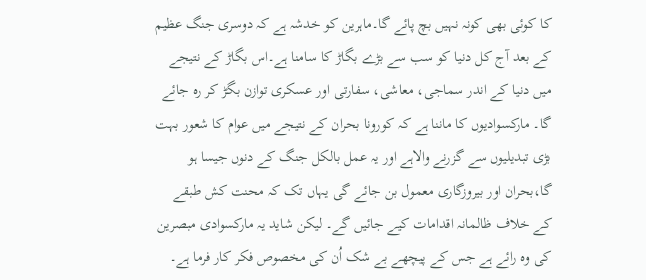کا کوئی بھی کونہ نہیں بچ پائے گا۔ماہرین کو خدشہ ہے کہ دوسری جنگ عظیم کے بعد آج کل دنیا کو سب سے بڑے بگاڑ کا سامنا ہے۔اس بگاڑ کے نتیجے میں دنیا کے اندر سماجی، معاشی، سفارتی اور عسکری توازن بگڑ کر رہ جائے گا۔ مارکسوادیوں کا ماننا ہے کہ کورونا بحران کے نتیجے میں عوام کا شعور بہت بڑی تبدیلیوں سے گزرنے والاہے اور یہ عمل بالکل جنگ کے دنوں جیسا ہو گا،بحران اور بیروزگاری معمول بن جائے گی یہاں تک کہ محنت کش طبقے کے خلاف ظالمانہ اقدامات کیے جائیں گے۔ لیکن شاید یہ مارکسوادی مبصرین کی وہ رائے ہے جس کے پیچھے بے شک اُن کی مخصوص فکر کار فرما ہے۔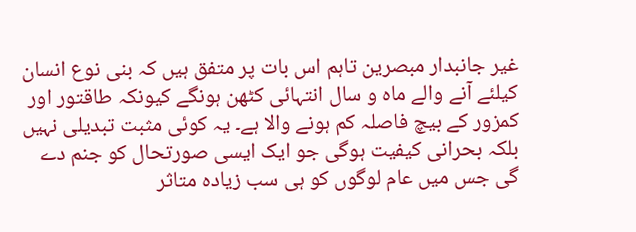غیر جانبدار مبصرین تاہم اس بات پر متفق ہیں کہ بنی نوع انسان کیلئے آنے والے ماہ و سال انتہائی کٹھن ہونگے کیونکہ طاقتور اور کمزور کے بیچ فاصلہ کم ہونے والا ہے۔ یہ کوئی مثبت تبدیلی نہیں بلکہ بحرانی کیفیت ہوگی جو ایک ایسی صورتحال کو جنم دے گی جس میں عام لوگوں کو ہی سب زیادہ متاثر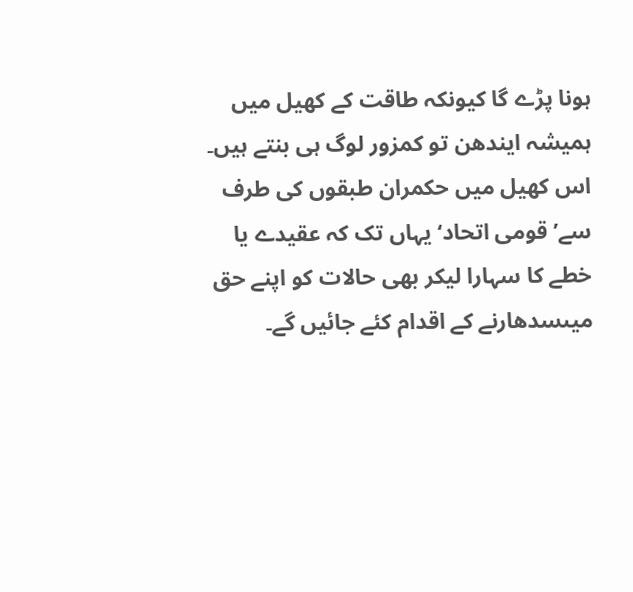ہونا پڑے گا کیونکہ طاقت کے کھیل میں ہمیشہ ایندھن تو کمزور لوگ ہی بنتے ہیں۔ اس کھیل میں حکمران طبقوں کی طرف سے’ قومی اتحاد‘ یہاں تک کہ عقیدے یا خطے کا سہارا لیکر بھی حالات کو اپنے حق میںسدھارنے کے اقدام کئے جائیں گے۔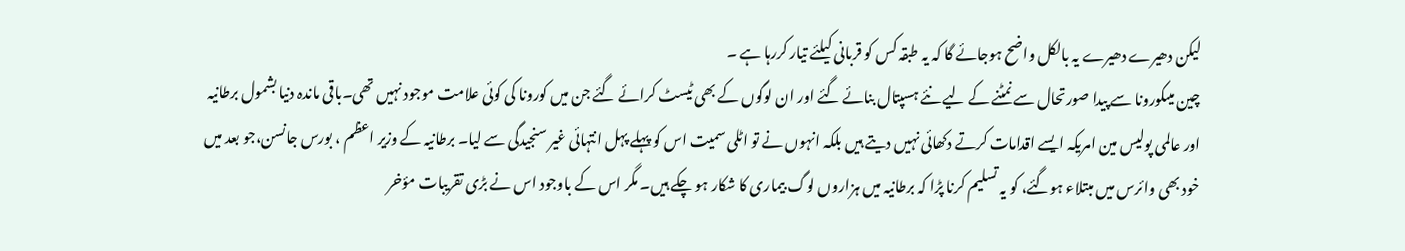لیکن دھیرے دھیرے یہ بالکل واضح ہوجائے گا کہ یہ طبقہ کس کو قربانی کیلئے تیار کررہا ہے ۔
چین میںکورونا سے پیدا صورتحال سے نمٹنے کے لیے نئے ہسپتال بنائے گئے اور ان لوگوں کے بھی ٹیسٹ کرائے گئے جن میں کورونا کی کوئی علامت موجود نہیں تھی۔باقی ماندہ دنیا بشمول برطانیہ اور عالمی پولیس مین امریکہ ایسے اقدامات کرتے دکھائی نہیں دیتے ہیں بلکہ انہوں نے تو اٹلی سمیت اس کو پہلے پہل انتہائی غیر سنجیدگی سے لیا۔ برطانیہ کے وزیر اعظم ، بورس جانسن،جو بعد میں خود بھی وائرس میں مبتلاء ہوگئے، کو یہ تسلیم کرنا پڑا کہ برطانیہ میں ہزاروں لوگ بیماری کا شکار ہو چکے ہیں۔ مگر اس کے باوجود اس نے بڑی تقریبات مؤخر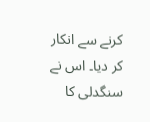کرنے سے انکار کر دیا۔ اس نے سنگدلی کا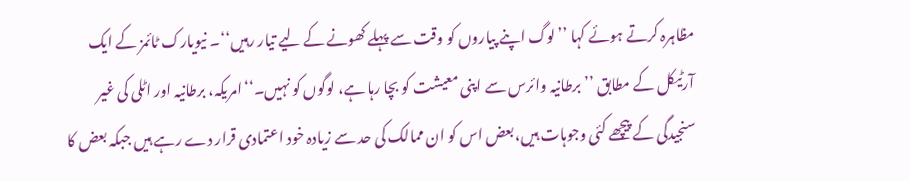مظاہرہ کرتے ہوئے کہا ’’لوگ اپنے پیاروں کو وقت سے پہلے کھونے کے لیے تیار رہیں‘‘۔ نیویارک ٹائمز کے ایک آرٹیکل کے مطابق ’’برطانیہ وائرس سے اپنی معیشت کو بچا رہا ہے، لوگوں کو نہیں۔‘‘امریکہ، برطانیہ اور اٹلی کی غیر سنجیدگی کے پیچھے کئی وجوہات ہیں،بعض اس کو ان ممالک کی حد سے زیادہ خود اعتمادی قرار دے رہے ہیں جبکہ بعض کا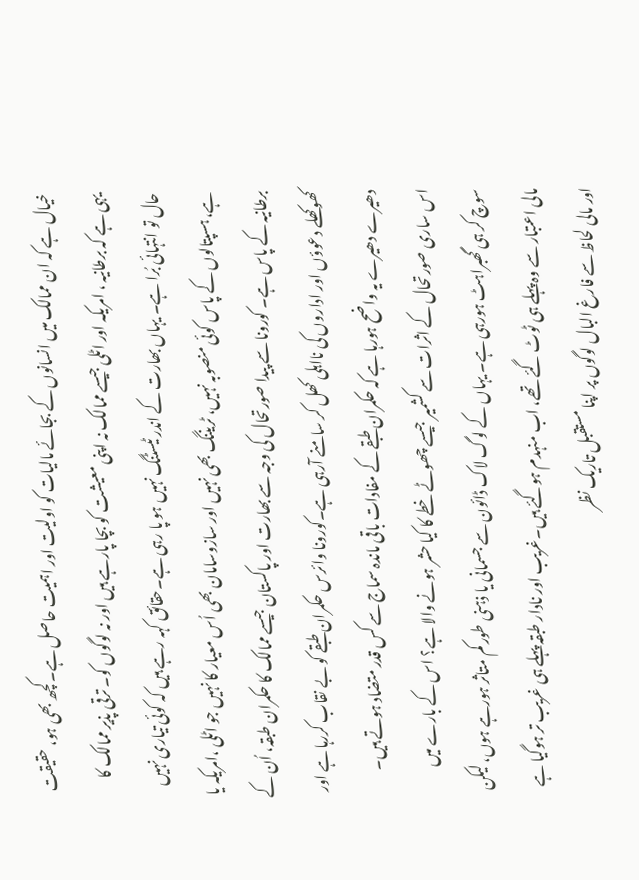خیال ہے کہ ان ممالک میں انسانوں کے بجائے مالیات کو اولیت اور اہمیت حاصل ہے۔کچھ بھی ہو، حقیقت یہی ہے کہ برطانیہ ، امریکہ اور اٹلی جیسے ممالک نہ اپنی معیشت کو بچا پارہے ہیں اور نہ لوگوں کو۔ ترقی پذیر ممالک کا حال تو انتہائی بُرا ہے۔ یہاں بھارت کے اندر ٹیسٹنگ نہیں ہو پا رہی ہے۔حقائق کہہ رہے ہیں کہ کوئی تیاری نہیں ہے، ہسپتالوں کے پاس کوئی منصوبہ نہیں، ٹریننگ بھی نہیں اور سازوسامان بھی اُس معیار کا نہیں جو اٹلی ،امریکہ یا برطانیہ کے پاس ہے۔ کورونا سے پیدا صورتحال کی وجہ سے بھارت اور پاکستان جیسے ممالک کا حکمران طبقہ، اُن کے کھوکھلے دعوؤں اور اداروں کی نااہلی کھل کر سامنے آرہی ہے۔کورونا وائرس حکمران طبقے کو بے نقاب کررہا ہے اور دھیرے دھیرے یہ واضح ہورہا ہے کہ حکمران طبقے کے مفادات باقی ماندہ سماج سے کس قدر متضاد ہوتے ہیں۔
اس ساری صورتحال کے اثرات سے کشمیر جیسے چھوٹے خطے کا کیا حشر ہونے والا ہے؟ اس کے بارے میں سوچ کر ہی گھبراہٹ ہورہی ہے۔ یہاں کے لوگ لاک ڈائون سے جسمانی یا ذہنی طور کم متاثر ہورہے ہوں، لیکن مالی اعتبار سے وہ پہلے ہی ٹوٹ گئے تھے، اب منہدم ہوگئے ہیں۔غریب اور نادار طبقہ پہلے ہی غریب تر ہوگیا ہے اور مالی لحاظ سے فارغ البال لوگوں پر اپنا مستقبل تاریک نظر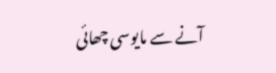آنے سے مایوسی چھائی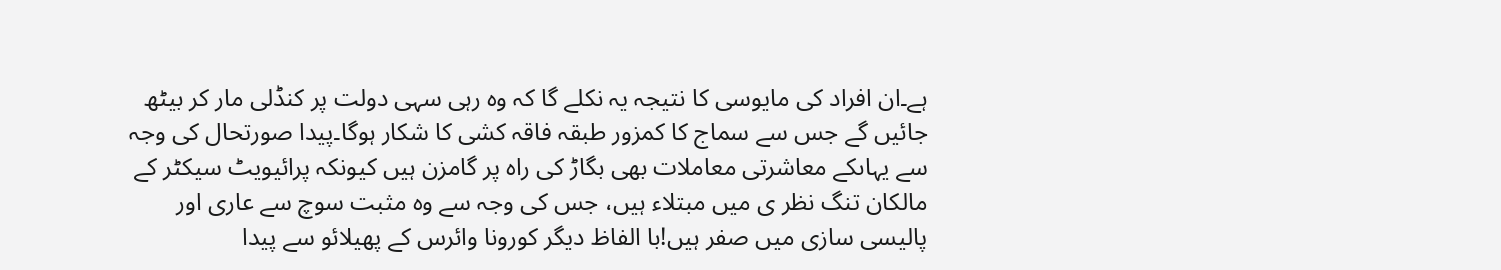ہے۔ان افراد کی مایوسی کا نتیجہ یہ نکلے گا کہ وہ رہی سہی دولت پر کنڈلی مار کر بیٹھ جائیں گے جس سے سماج کا کمزور طبقہ فاقہ کشی کا شکار ہوگا۔پیدا صورتحال کی وجہ سے یہاںکے معاشرتی معاملات بھی بگاڑ کی راہ پر گامزن ہیں کیونکہ پرائیویٹ سیکٹر کے مالکان تنگ نظر ی میں مبتلاء ہیں، جس کی وجہ سے وہ مثبت سوچ سے عاری اور پالیسی سازی میں صفر ہیں!با الفاظ دیگر کورونا وائرس کے پھیلائو سے پیدا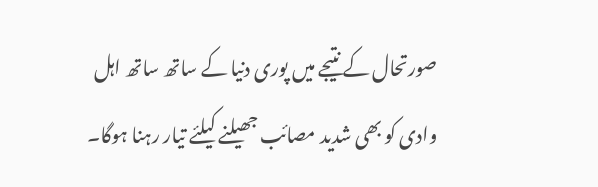صورتحال کے نتیجے میں پوری دنیا کے ساتھ ساتھ اہل وادی کو بھی شدید مصائب جھیلنے کیلئے تیار رہنا ہوگا۔